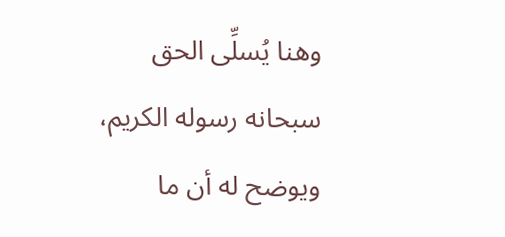وهنا يُسلِّى الحق سبحانه رسوله الكريم، ويوضح له أن ما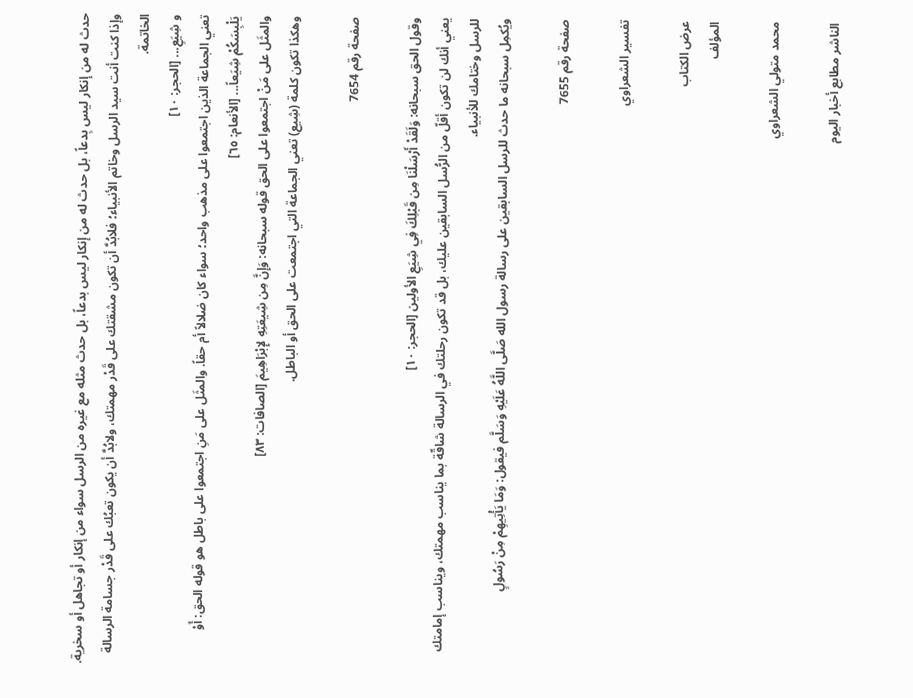حدث له من إنكار ليس بِدعاً، بل حدث له من إنكار ليس بدعاً، بل حدث مثله مع غيره من الرسل سواء من إنكار أو تجاهل أو سخرية.
وإذا كنت أنت سيد الرسل وخاتم الأنبياء؛ فلابُدَّ أن تكون مشقتك على قَدْر مهمتك، ولابُدَّ أن يكون تعبُك على قَدْر جسامة الرسالة الخاتمة.
و شِيَعِ... [الحجر: ١٠]
تعني الجماعة الذين اجتمعوا على مذهب واحد؛ سواء كان ضلالاً أم حقاً. والمثَل على مَنِ اجتمعوا على باطل هو قوله الحق: أَوْ يَلْبِسَكُمْ شِيَعاً... [الأنعام: ٦٥]
والمثَل على مَنْ اجتمعوا على الحق قوله سبحانه: وَإِنَّ مِن شِيعَتِهِ لإِبْرَاهِيمَ [الصافات: ٨٣]
وهكذا تكون كلمة (شِيع) تعني الجماعة التي اجتمعت على الحق أو الباطل.

صفحة رقم 7654

وقول الحق سبحانه: وَلَقَدْ أَرْسَلْنَا مِن قَبْلِكَ فِي شِيَعِ الأولين [الحجر: ١٠]
يعني أنك لن تكون أقلّ من الرُّسل السابقين عليك، بل قد تكون رحلتك في الرسالة شاقّة بما يناسب مهمتك، ويناسب إمامتك للرسل وختامك للأنبياء.
ويُكمِل سبحانه ما حدث للرسل السابقين على رسالة رسول الله صَلَّى اللَّهُ عَلَيْهِ وَسَلَّم فيقول: وَمَا يَأْتِيهِمْ مِنْ رَسُولٍ

صفحة رقم 7655

تفسير الشعراوي

عرض الكتاب
المؤلف

محمد متولي الشعراوي

الناشر مطابع أخبار اليوم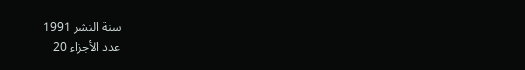سنة النشر 1991
عدد الأجزاء 20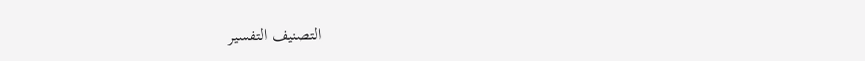التصنيف التفسير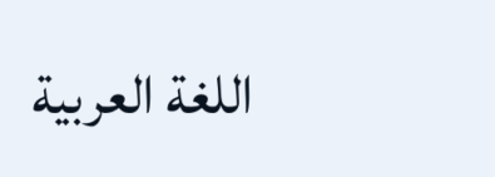اللغة العربية